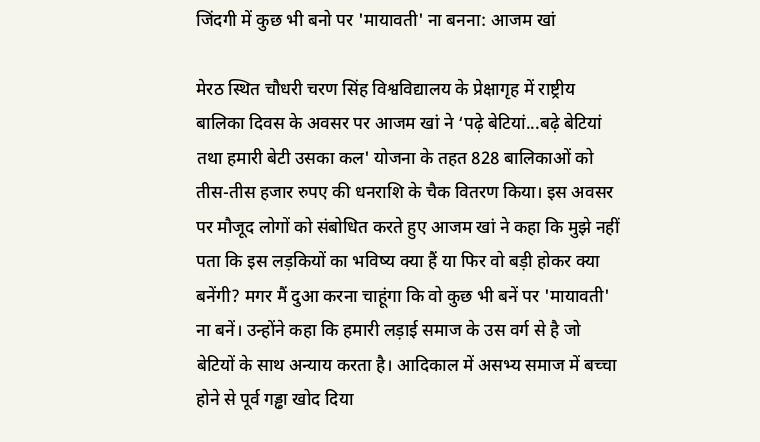जिंदगी में कुछ भी बनो पर 'मायावती' ना बनना: आजम खां

मेरठ स्थित चौधरी चरण सिंह विश्वविद्यालय के प्रेक्षागृह में राष्ट्रीय बालिका दिवस के अवसर पर आजम खां ने ‘पढ़े बेटियां...बढ़े बेटियां तथा हमारी बेटी उसका कल' योजना के तहत 828 बालिकाओं को तीस-तीस हजार रुपए की धनराशि के चैक वितरण किया। इस अवसर पर मौजूद लोगों को संबोधित करते हुए आजम खां ने कहा कि मुझे नहीं पता कि इस लड़कियों का भविष्य क्या हैं या फिर वो बड़ी होकर क्या बनेंगी? मगर मैं दुआ करना चाहूंगा कि वो कुछ भी बनें पर 'मायावती' ना बनें। उन्होंने कहा कि हमारी लड़ाई समाज के उस वर्ग से है जो बेटियों के साथ अन्याय करता है। आदिकाल में असभ्य समाज में बच्चा होने से पूर्व गड्ढा खोद दिया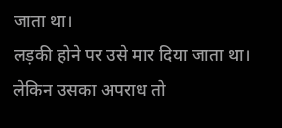जाता था।
लड़की होने पर उसे मार दिया जाता था। लेकिन उसका अपराध तो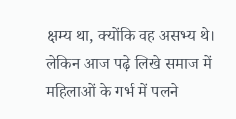क्षम्य था, क्योंकि वह असभ्य थे। लेकिन आज पढ़े लिखे समाज में महिलाओं के गर्भ में पलने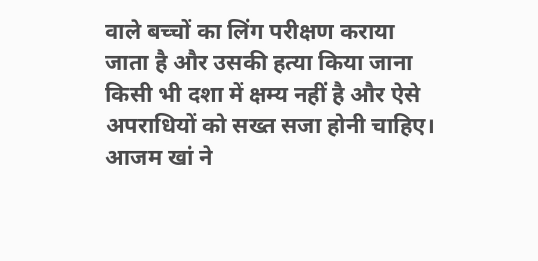वाले बच्चों का लिंग परीक्षण कराया जाता है और उसकी हत्या किया जाना किसी भी दशा में क्षम्य नहीं है और ऐसे अपराधियों को सख्त सजा होनी चाहिए। आजम खां ने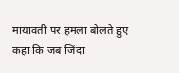मायावती पर हमला बोलते हुए कहा कि जब जिंदा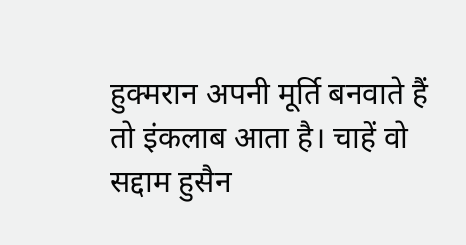हुक्मरान अपनी मूर्ति बनवाते हैं तो इंकलाब आता है। चाहें वो सद्दाम हुसैन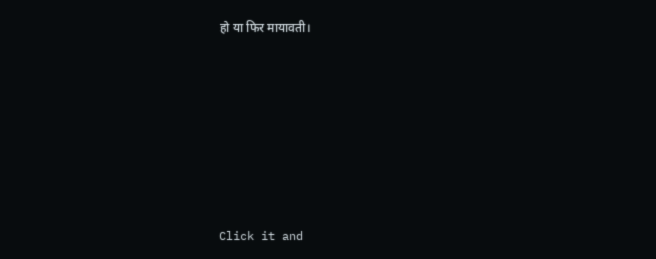हो या फिर मायावती।












Click it and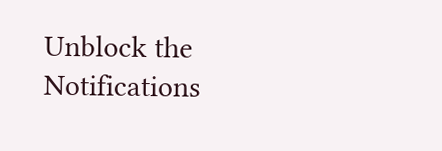Unblock the Notifications